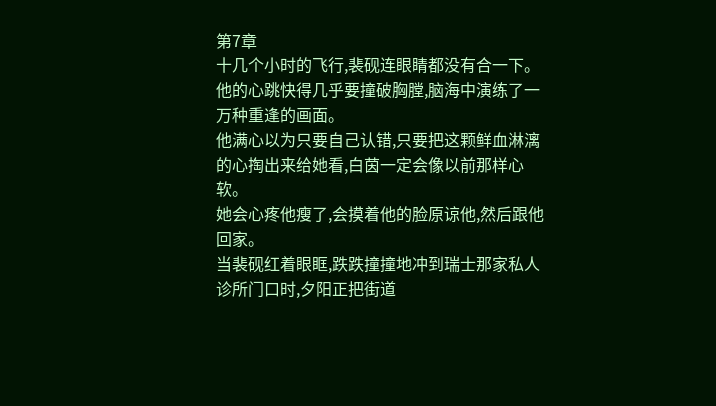第7章
十几个小时的飞行,裴砚连眼睛都没有合一下。
他的心跳快得几乎要撞破胸膛,脑海中演练了一万种重逢的画面。
他满心以为只要自己认错,只要把这颗鲜血淋漓的心掏出来给她看,白茵一定会像以前那样心软。
她会心疼他瘦了,会摸着他的脸原谅他,然后跟他回家。
当裴砚红着眼眶,跌跌撞撞地冲到瑞士那家私人诊所门口时,夕阳正把街道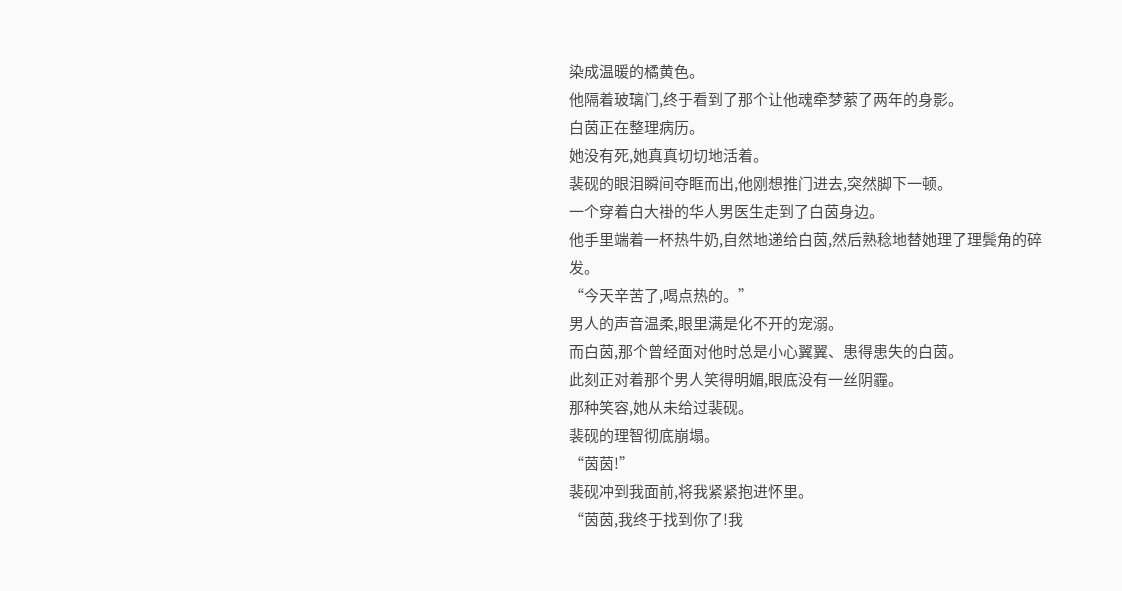染成温暖的橘黄色。
他隔着玻璃门,终于看到了那个让他魂牵梦萦了两年的身影。
白茵正在整理病历。
她没有死,她真真切切地活着。
裴砚的眼泪瞬间夺眶而出,他刚想推门进去,突然脚下一顿。
一个穿着白大褂的华人男医生走到了白茵身边。
他手里端着一杯热牛奶,自然地递给白茵,然后熟稔地替她理了理鬓角的碎发。
“今天辛苦了,喝点热的。”
男人的声音温柔,眼里满是化不开的宠溺。
而白茵,那个曾经面对他时总是小心翼翼、患得患失的白茵。
此刻正对着那个男人笑得明媚,眼底没有一丝阴霾。
那种笑容,她从未给过裴砚。
裴砚的理智彻底崩塌。
“茵茵!”
裴砚冲到我面前,将我紧紧抱进怀里。
“茵茵,我终于找到你了!我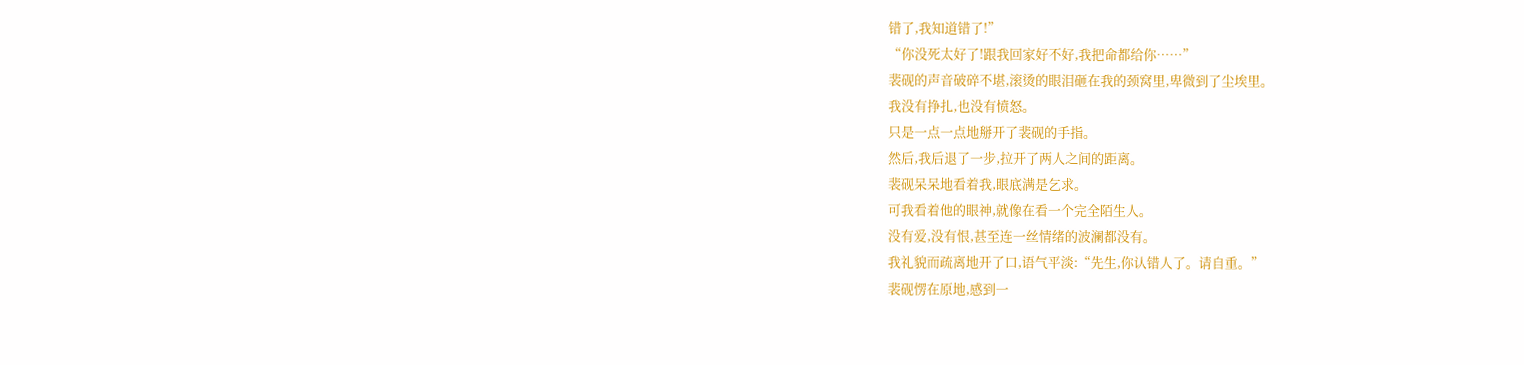错了,我知道错了!”
“你没死太好了!跟我回家好不好,我把命都给你……”
裴砚的声音破碎不堪,滚烫的眼泪砸在我的颈窝里,卑微到了尘埃里。
我没有挣扎,也没有愤怒。
只是一点一点地掰开了裴砚的手指。
然后,我后退了一步,拉开了两人之间的距离。
裴砚呆呆地看着我,眼底满是乞求。
可我看着他的眼神,就像在看一个完全陌生人。
没有爱,没有恨,甚至连一丝情绪的波澜都没有。
我礼貌而疏离地开了口,语气平淡:“先生,你认错人了。请自重。”
裴砚愣在原地,感到一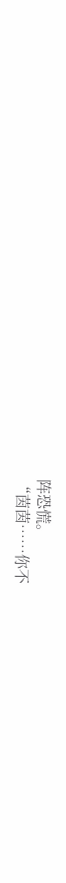阵恐慌。
“茵茵……你不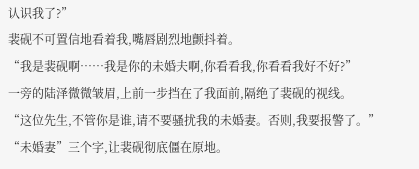认识我了?”
裴砚不可置信地看着我,嘴唇剧烈地颤抖着。
“我是裴砚啊……我是你的未婚夫啊,你看看我,你看看我好不好?”
一旁的陆泽微微皱眉,上前一步挡在了我面前,隔绝了裴砚的视线。
“这位先生,不管你是谁,请不要骚扰我的未婚妻。否则,我要报警了。”
“未婚妻”三个字,让裴砚彻底僵在原地。